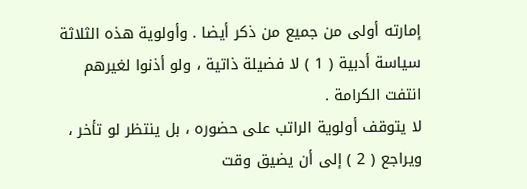إمارته أولى من جميع من ذكر أيضا . وأولوية هذه الثلاثة سياسة أدبية ( 1 ) لا فضيلة ذاتية ، ولو أذنوا لغيرهم انتفت الكرامة .
لا يتوقف أولوية الراتب على حضوره ، بل ينتظر لو تأخر ، ويراجع ( 2 ) إلى أن يضيق وقت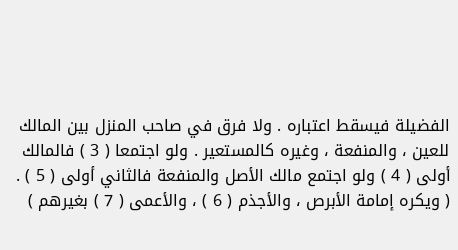الفضيلة فيسقط اعتباره . ولا فرق في صاحب المنزل بين المالك للعين ، والمنفعة ، وغيره كالمستعير . ولو اجتمعا ( 3 ) فالمالك أولى ( 4 ) ولو اجتمع مالك الأصل والمنفعة فالثاني أولى ( 5 ) .
( ويكره إمامة الأبرص ، والأجذم ( 6 ) ، والأعمى ( 7 ) بغيرهم )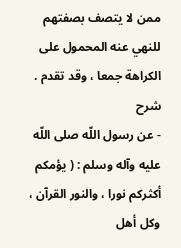ممن لا يتصف بصفتهم للنهي عنه المحمول على الكراهة جمعا ، وقد تقدم .
شرح
- عن رسول اللّه صلى اللّه عليه وآله وسلم : ( يؤمكم أكثركم نورا ، والنور القرآن ، وكل أهل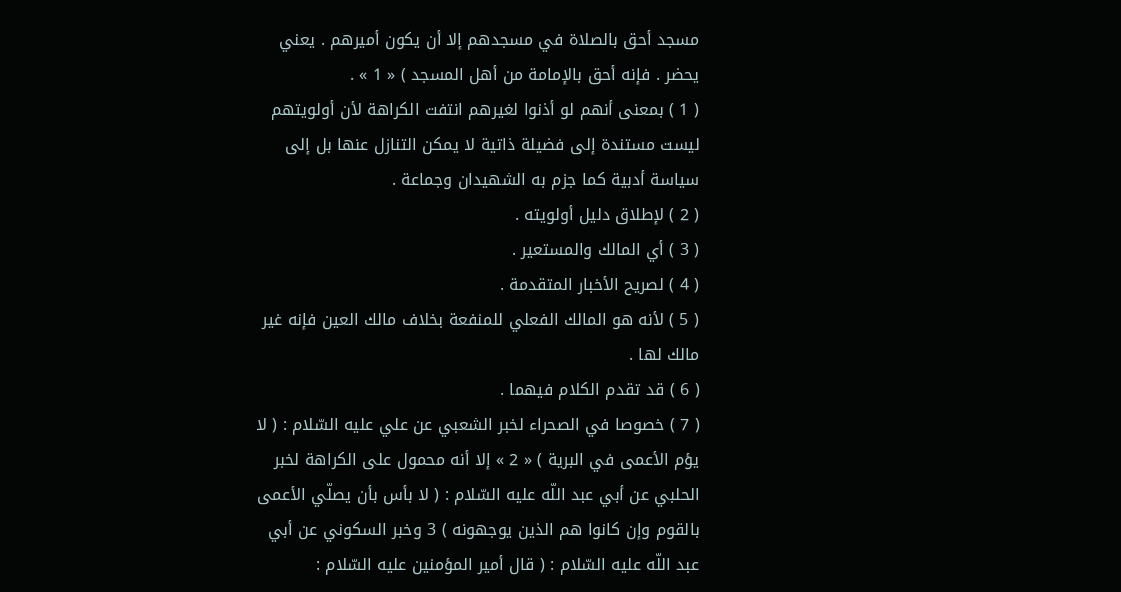مسجد أحق بالصلاة في مسجدهم إلا أن يكون أميرهم . يعني يحضر . فإنه أحق بالإمامة من أهل المسجد ) « 1 » .
( 1 ) بمعنى أنهم لو أذنوا لغيرهم انتفت الكراهة لأن أولويتهم ليست مستندة إلى فضيلة ذاتية لا يمكن التنازل عنها بل إلى سياسة أدبية كما جزم به الشهيدان وجماعة .
( 2 ) لإطلاق دليل أولويته .
( 3 ) أي المالك والمستعير .
( 4 ) لصريح الأخبار المتقدمة .
( 5 ) لأنه هو المالك الفعلي للمنفعة بخلاف مالك العين فإنه غير مالك لها .
( 6 ) قد تقدم الكلام فيهما .
( 7 ) خصوصا في الصحراء لخبر الشعبي عن علي عليه السّلام : ( لا يؤم الأعمى في البرية ) « 2 » إلا أنه محمول على الكراهة لخبر الحلبي عن أبي عبد اللّه عليه السّلام : ( لا بأس بأن يصلّي الأعمى بالقوم وإن كانوا هم الذين يوجهونه ) 3 وخبر السكوني عن أبي عبد اللّه عليه السّلام : ( قال أمير المؤمنين عليه السّلام :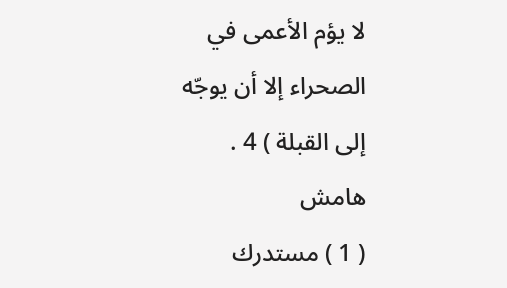لا يؤم الأعمى في الصحراء إلا أن يوجّه إلى القبلة ) 4 .
هامش
( 1 ) مستدرك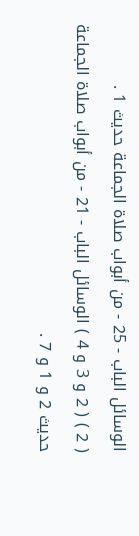الوسائل الباب - 25 - من أبواب صلاة الجماعة حديث 1 .
( 2 ) ( 2 و 3 و 4 ) الوسائل الباب - 21 - من أبواب صلاة الجماعة حديث 2 و 1 و 7 .